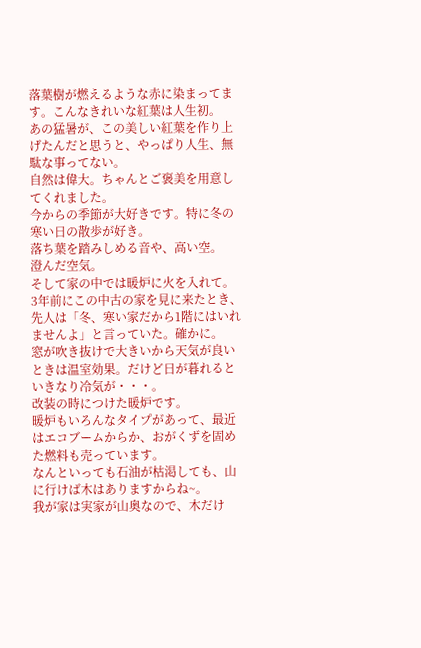落葉樹が燃えるような赤に染まってます。こんなきれいな紅葉は人生初。
あの猛暑が、この美しい紅葉を作り上げたんだと思うと、やっぱり人生、無駄な事ってない。
自然は偉大。ちゃんとご褒美を用意してくれました。
今からの季節が大好きです。特に冬の寒い日の散歩が好き。
落ち葉を踏みしめる音や、高い空。
澄んだ空気。
そして家の中では暖炉に火を入れて。
3年前にこの中古の家を見に来たとき、先人は「冬、寒い家だから1階にはいれませんよ」と言っていた。確かに。
窓が吹き抜けで大きいから天気が良いときは温室効果。だけど日が暮れるといきなり冷気が・・・。
改装の時につけた暖炉です。
暖炉もいろんなタイプがあって、最近はエコブームからか、おがくずを固めた燃料も売っています。
なんといっても石油が枯渇しても、山に行けば木はありますからね~。
我が家は実家が山奥なので、木だけ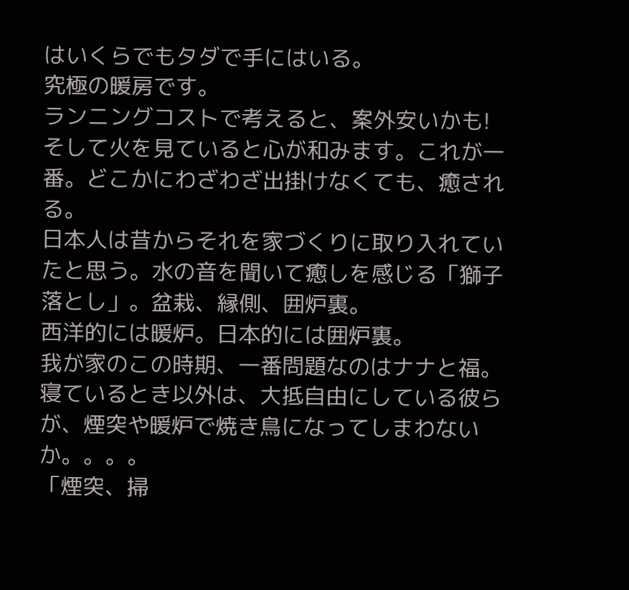はいくらでもタダで手にはいる。
究極の暖房です。
ランニングコストで考えると、案外安いかも!
そして火を見ていると心が和みます。これが一番。どこかにわざわざ出掛けなくても、癒される。
日本人は昔からそれを家づくりに取り入れていたと思う。水の音を聞いて癒しを感じる「獅子落とし」。盆栽、縁側、囲炉裏。
西洋的には暖炉。日本的には囲炉裏。
我が家のこの時期、一番問題なのはナナと福。寝ているとき以外は、大抵自由にしている彼らが、煙突や暖炉で焼き鳥になってしまわないか。。。。
「煙突、掃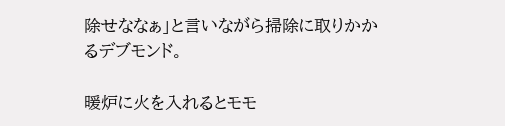除せななぁ」と言いながら掃除に取りかかるデブモンド。

暖炉に火を入れるとモモ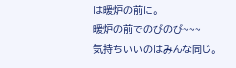は暖炉の前に。
暖炉の前でのびのび~~~
気持ちいいのはみんな同じ。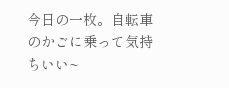今日の一枚。自転車のかごに乗って気持ちいい~